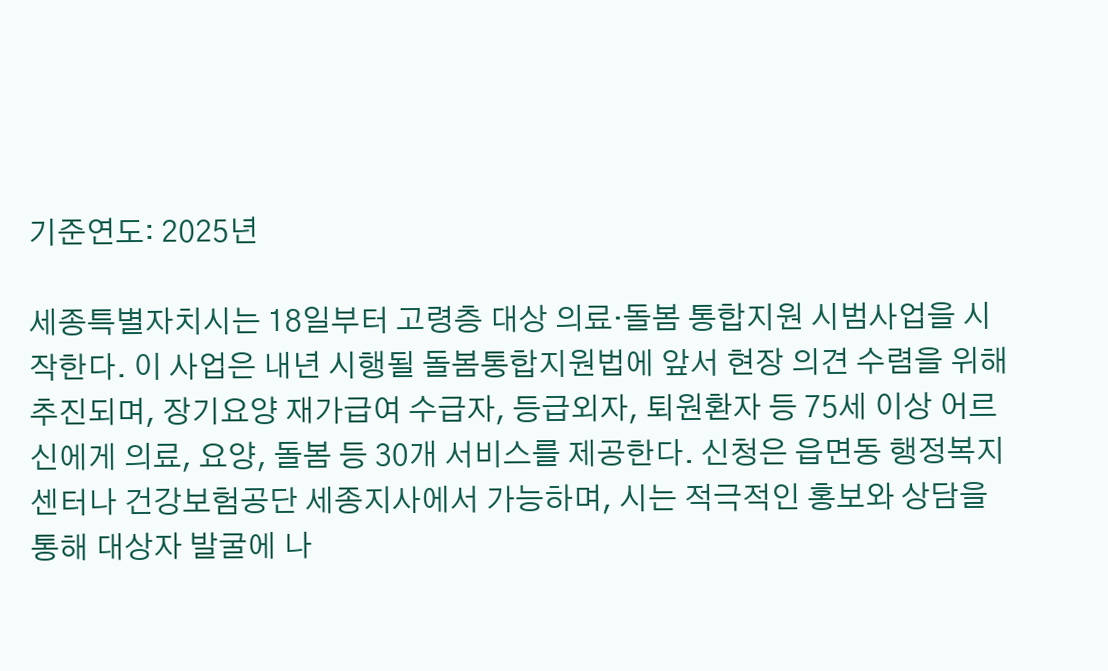기준연도: 2025년

세종특별자치시는 18일부터 고령층 대상 의료·돌봄 통합지원 시범사업을 시작한다. 이 사업은 내년 시행될 돌봄통합지원법에 앞서 현장 의견 수렴을 위해 추진되며, 장기요양 재가급여 수급자, 등급외자, 퇴원환자 등 75세 이상 어르신에게 의료, 요양, 돌봄 등 30개 서비스를 제공한다. 신청은 읍면동 행정복지센터나 건강보험공단 세종지사에서 가능하며, 시는 적극적인 홍보와 상담을 통해 대상자 발굴에 나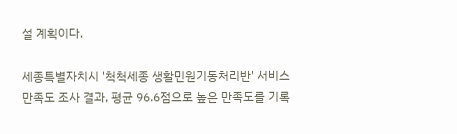설 계획이다.

세종특별자치시 '척척세종 생활민원기동처리반' 서비스 만족도 조사 결과, 평균 96.6점으로 높은 만족도를 기록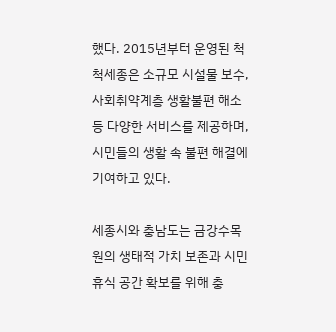했다. 2015년부터 운영된 척척세종은 소규모 시설물 보수, 사회취약계층 생활불편 해소 등 다양한 서비스를 제공하며, 시민들의 생활 속 불편 해결에 기여하고 있다.

세종시와 충남도는 금강수목원의 생태적 가치 보존과 시민 휴식 공간 확보를 위해 충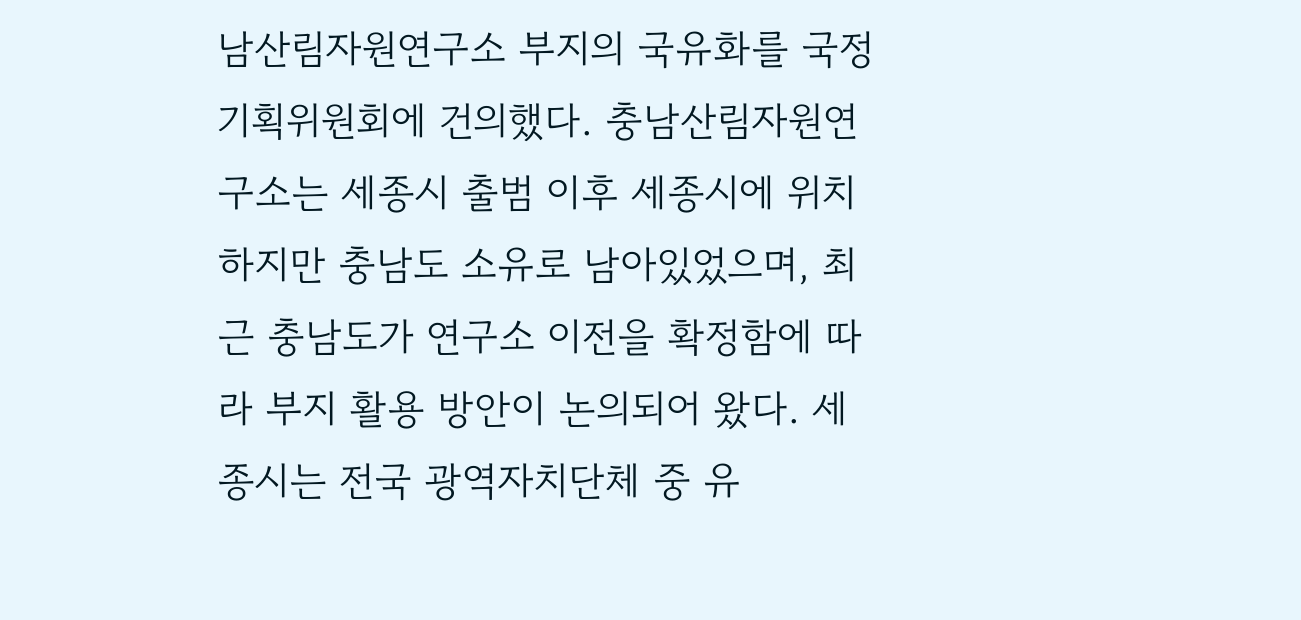남산림자원연구소 부지의 국유화를 국정기획위원회에 건의했다. 충남산림자원연구소는 세종시 출범 이후 세종시에 위치하지만 충남도 소유로 남아있었으며, 최근 충남도가 연구소 이전을 확정함에 따라 부지 활용 방안이 논의되어 왔다. 세종시는 전국 광역자치단체 중 유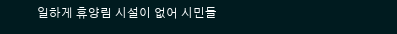일하게 휴양림 시설이 없어 시민들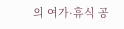의 여가·휴식 공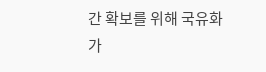간 확보를 위해 국유화가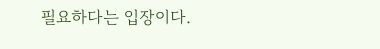필요하다는 입장이다.